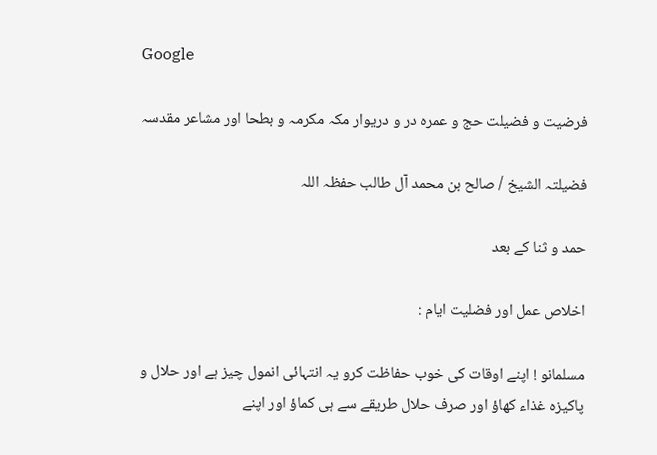Google

فرضیت و فضیلت حج و عمرہ در و دریوار مکہ مکرمہ و بطحا اور مشاعر مقدسہ

فضیلتہ الشیخ / صالح بن محمد آل طالب حفظہ اللہ

حمد و ثنا کے بعد

اخلاص عمل اور فضلیت ایام :

مسلمانو ! اپنے اوقات کی خوب حفاظت کرو یہ انتہائی انمول چيز ہے اور حلال و پاکیزہ غذاء کھاؤ اور صرف حلال طریقے سے ہی کماؤ اور اپنے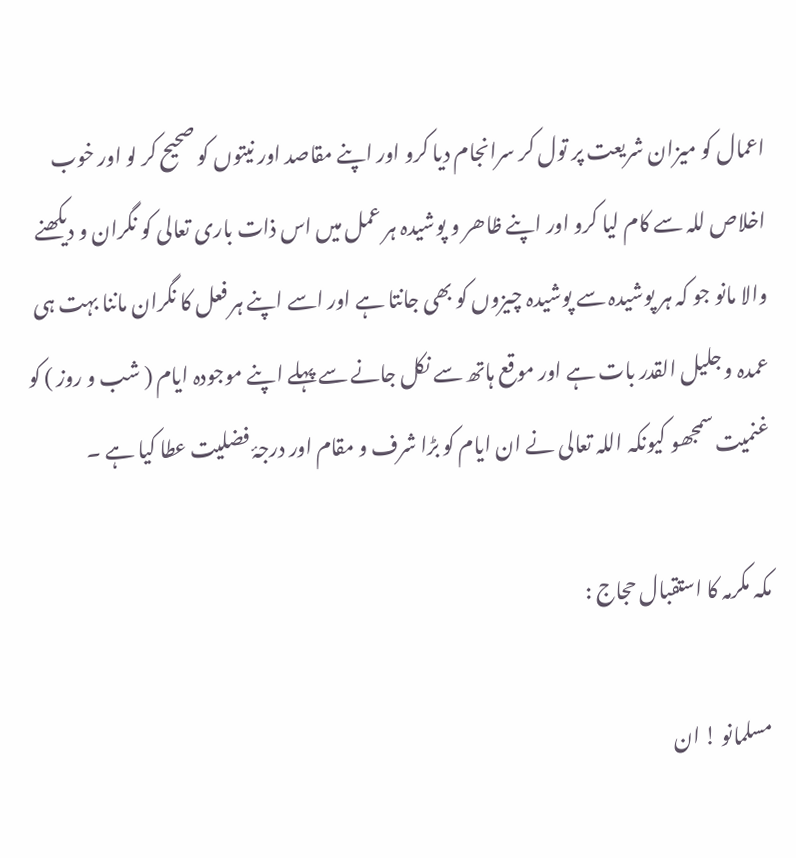اعمال کو میزان شریعت پر تول کر سرانجام دیا کرو اور اپنے مقاصد اور نیتوں کو صحیح کر لو اور خوب اخلاص للہ سے کام لیا کرو اور اپنے ظاھر و پوشیدہ ہر عمل میں اس ذات باری تعالی کو نگران و دیکھنے والا مانو جو کہ ہر پوشیدہ سے پوشیدہ چیزوں کو بھی جانتا ہے اور اسے اپنے ہر فعل کا نگران ماننا بہت ہی عمدہ و جلیل القدر بات ہے اور موقع ہاتھ سے نکل جانے سے پہلے اپنے موجودہ ایام ( شب و روز ) کو غنمیت سمجھو کیونکہ اللہ تعالی نے ان ایام کو بڑا شرف و مقام اور درجۂ فضلیت عطا کیا ہے ۔

مکہ مکرمہ کا استقبال حجاج :

مسلمانو ! ان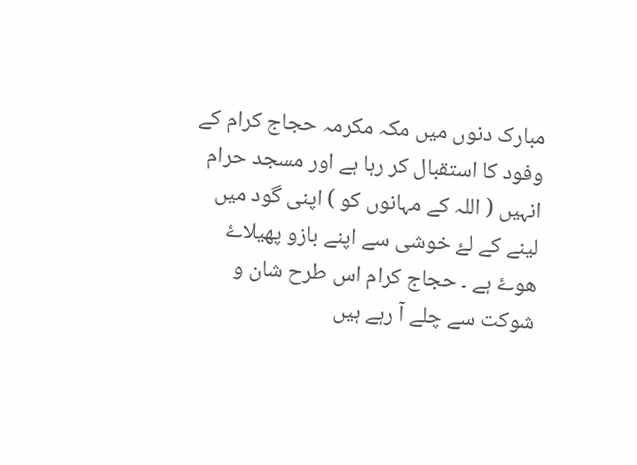مبارک دنوں میں مکہ مکرمہ حجاج کرام کے وفود کا استقبال کر رہا ہے اور مسجد حرام انہیں ( اللہ کے مہانوں کو ) اپنی گود میں لینے کے لۓ خوشی سے اپنے بازو پھیلاۓ ھوۓ ہے ۔ حجاج کرام اس طرح شان و شوکت سے چلے آ رہے ہیں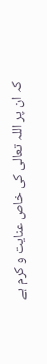کہ ان پر اللہ تعالی کی خاص عنایت و کرم ہے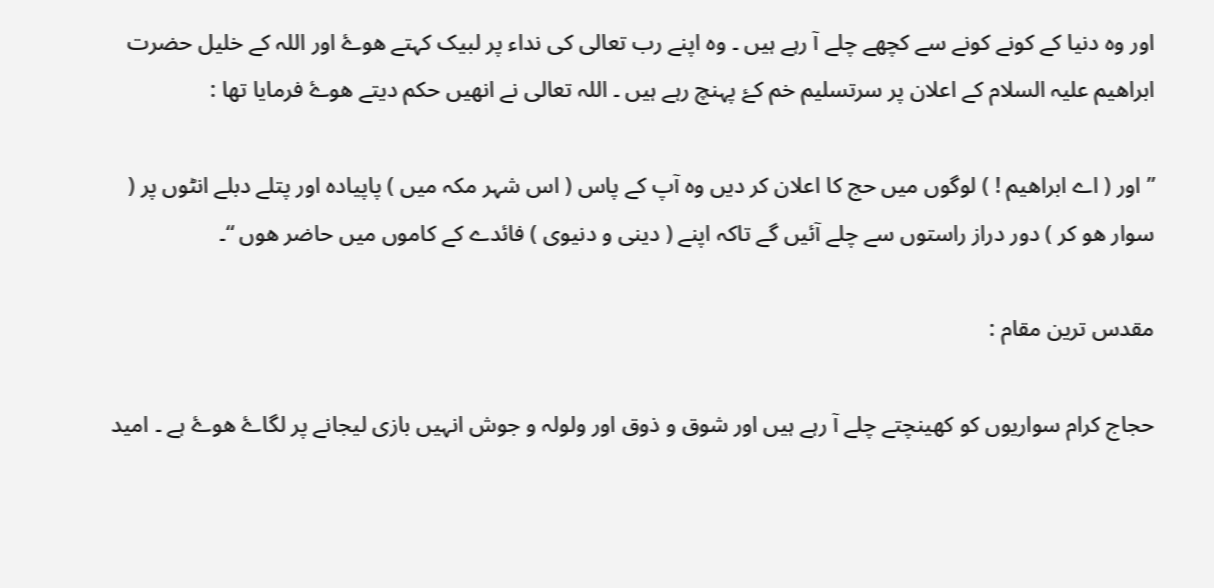اور وہ دنیا کے کونے کونے سے کچھے چلے آ رہے ہیں ۔ وہ اپنے رب تعالی کی نداء پر لبیک کہتے ھوۓ اور اللہ کے خلیل حضرت ابراھیم علیہ السلام کے اعلان پر سرتسلیم خم کۓ پہنچ رہے ہیں ۔ اللہ تعالی نے انھیں حکم دیتے ھوۓ فرمایا تھا :

” اور ( اے ابراھیم ! ) لوگوں میں حج کا اعلان کر دیں وہ آپ کے پاس ( اس شہر مکہ میں ) پاپیادہ اور پتلے دبلے انٹوں پر ( سوار ھو کر ) دور دراز راستوں سے چلے آئیں گے تاکہ اپنے ( دینی و دنیوی ) فائدے کے کاموں میں حاضر ھوں “۔

مقدس ترین مقام :

حجاج کرام سواریوں کو کھینچتے چلے آ رہے ہیں اور شوق و ذوق اور ولولہ و جوش انہیں بازی لیجانے پر لگاۓ ھوۓ ہے ۔ امید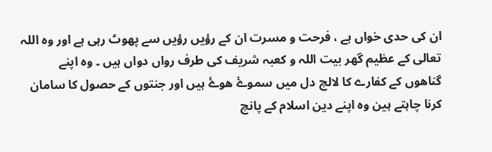ان کی حدی خواں ہے ، فرحت و مسرت ان کے رؤیں رؤیں سے پھوٹ رہی ہے اور وہ اللہ تعالی کے عظیم گھر بیت اللہ و کعبہ شریف کی طرف رواں دواں ہیں ۔ وہ اپنے گناھوں کے کفارے کا لالچ دل میں سموۓ ھوۓ ہیں اور جنتوں کے حصول کا سامان کرنا چاہتے ہین وہ اپنے دین اسلام کے پانچ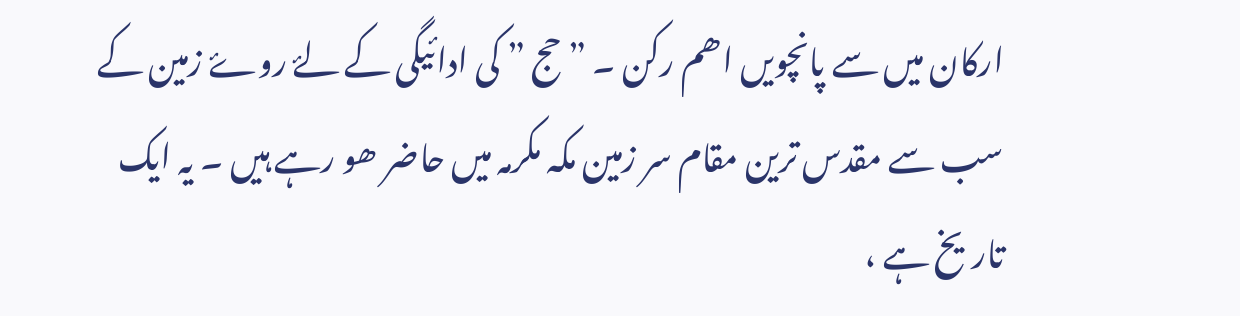ارکان میں سے پانچویں اھم رکن ۔ ” حج ” کی ادائیگی کے لۓ روۓ زمین کے سب سے مقدس ترین مقام سر زمین مکہ مکرمہ میں حاضر ھو رہے ہیں ۔ یہ ایک تاریخ ہے ،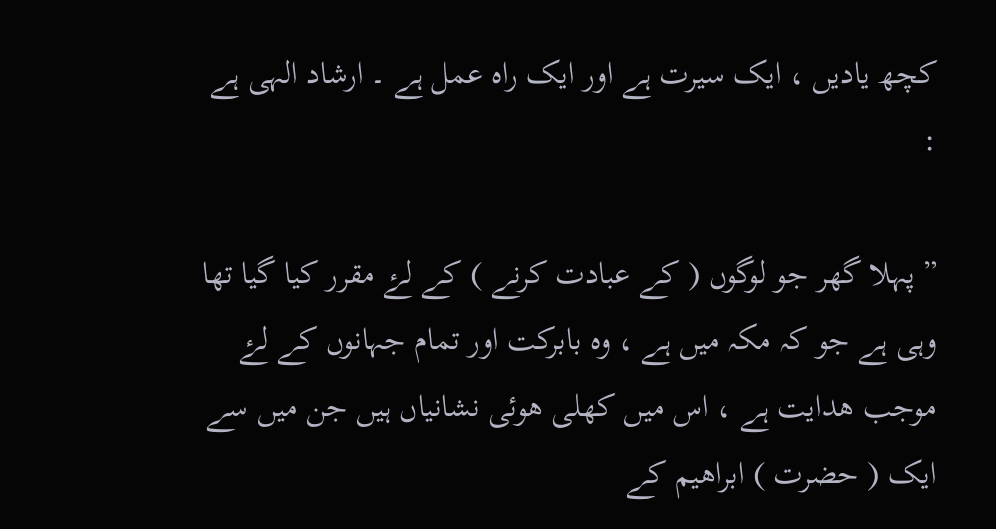کچھ یادیں ، ایک سیرت ہے اور ایک راہ عمل ہے ۔ ارشاد الہی ہے :

” پہلا گھر جو لوگوں ( کے عبادت کرنے ) کے لۓ مقرر کیا گیا تھا وہی ہے جو کہ مکہ میں ہے ، وہ بابرکت اور تمام جہانوں کے لۓ موجب ھدایت ہے ، اس میں کھلی ھوئی نشانیاں ہیں جن میں سے ایک ( حضرت ) ابراھیم کے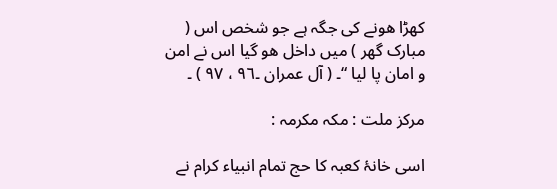کھڑا ھونے کی جگہ ہے جو شخص اس ( مبارک گھر ) میں داخل ھو گیا اس نے امن و امان پا لیا “۔ ( آل عمران ۔٩٦ ، ٩٧ ) ۔

مرکز ملت : مکہ مکرمہ :

اسی خانۂ کعبہ کا حج تمام انبیاء کرام نے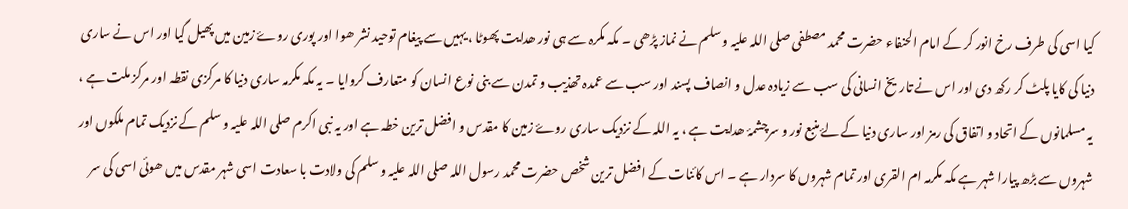کیا اسی کی طرف رخ انور کر کے امام الحنفاء حضرت محمد مصطفی صلی اللہ علیہ و سلم نے نماز پڑھی ۔ مکہ مکرہ سے ہی نور ھدایت پھوٹا ، یہیں سے پیغام توحید نشر ھوا اور پوری روۓ زمین میں پھیل گیا اور اس نے ساری دنیا کی کایا پلٹ کر رکھ دی اور اس نے تاریخ انسانی کی سب سے زیادہ عدل و انصاف پسند اور سب سے عمدہ تھذیب و تمدن سے بنی نوع انسان کو متعارف کروایا ۔ یہ مکہ مکرمہ ساری دنیا کا مرکزی نقطہ اور مرکز ملت ہے ، یہ مسلمانوں کے اتحاد و اتفاق کی رمز اور ساری دنیا کے لۓ منبع نور و سرچشمۂ ھدایت ہے ، یہ اللہ کے نزدیک ساری روۓ زمین کا مقدس و افضل ترین خطہ ہے اور یہ نبی اکرم صلی اللہ علیہ و سلم کے نزدیک تمام ملکوں اور شہروں سے بڑھ پیارا شہر ہے مکہ مکرمہ ام القری اور تمام شہروں کا سردار ہے ۔ اس کائنات کے افضل ترین شخص حضرت محمد رسول اللہ صلی اللہ علیہ و سلم کی ولادت با سعادت اسی شہر مقدس میں ھوئی اسی کی سر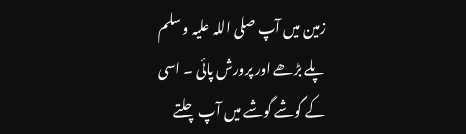زمین میں آپ صلی اللہ علیہ و سلم پلے بڑھے اور پرورش پائی ۔ اسی کے گوشے گوشے میں آپ چلتے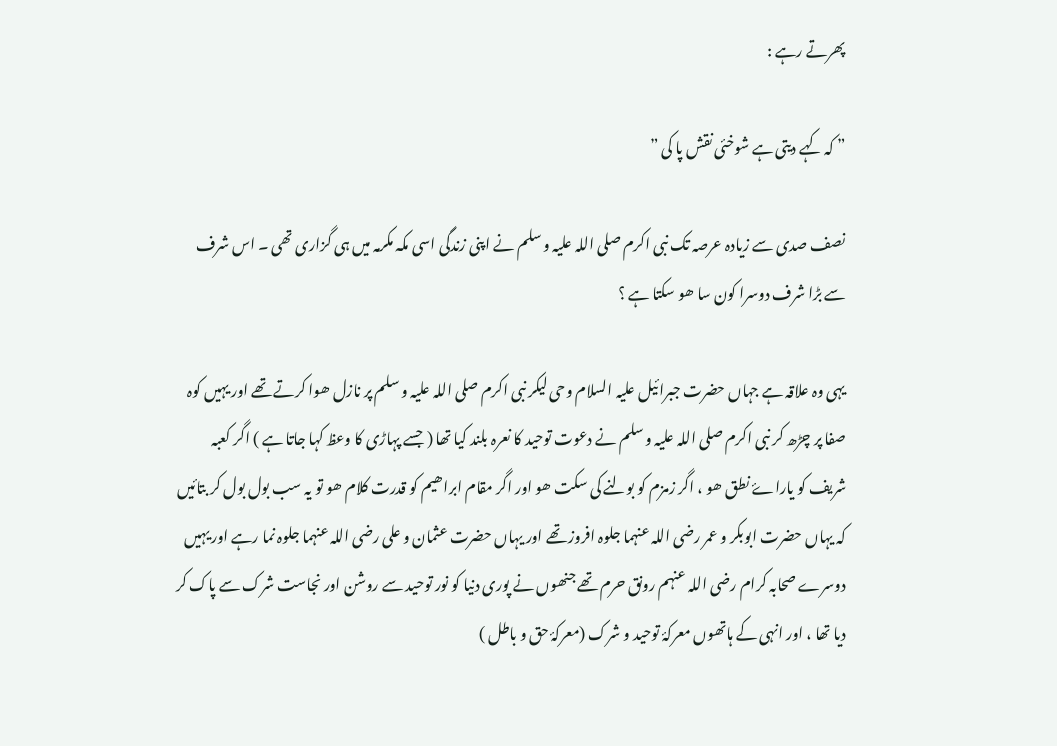پھرتے رہے :

” کہ کہے دیتی ہے شوخئی نقش پا کی ”

نصف صدی سے زیادہ عرصہ تک نبی اکرم صلی اللہ علیہ و سلم نے اپنی زندگی اسی مکہ مکرمہ میں ہی گزاری تھی ۔ اس شرف سے بڑا شرف دوسرا کون سا ھو سکتا ہے ؟

یہی وہ علاقہ ہے جہاں حضرت جبرائیل علیہ السلام وحی لیکر نبی اکرم صلی اللہ علیہ و سلم پر نازل ھوا کرتے تھے اور یہیں کوہ صفا پر چڑھ کر نبی اکرم صلی اللہ علیہ و سلم نے دعوت توحید کا نعرہ بلند کیا تھا ( جسے پہاڑی کا وعظ کہا جاتا ہے ) اگر کعبہ شریف کو یاراۓ نطق ھو ، اگر زمزم کو بولنے کی سکت ھو اور اگر مقام ابراھیم کو قدرت کلام ھو تو یہ سب بول بول کر بتائیں کہ یہاں حضرت ابوبکر و عمر رضی اللہ عنہما جلوہ افروز تھے اور یہاں حضرت عثمان و علی رضی اللہ عنہما جلوہ نما رہے اور یہیں دوسرے صحابہ کرام رضی اللہ عنہم رونق حرم تھے جنھوں نے پوری دنیا کو نور توحید سے روشن اور نجاست شرک سے پاک کر دیا تھا ، اور انہی کے ہاتھوں معرکۂ توحید و شرک (معرکۂ حق و باطل )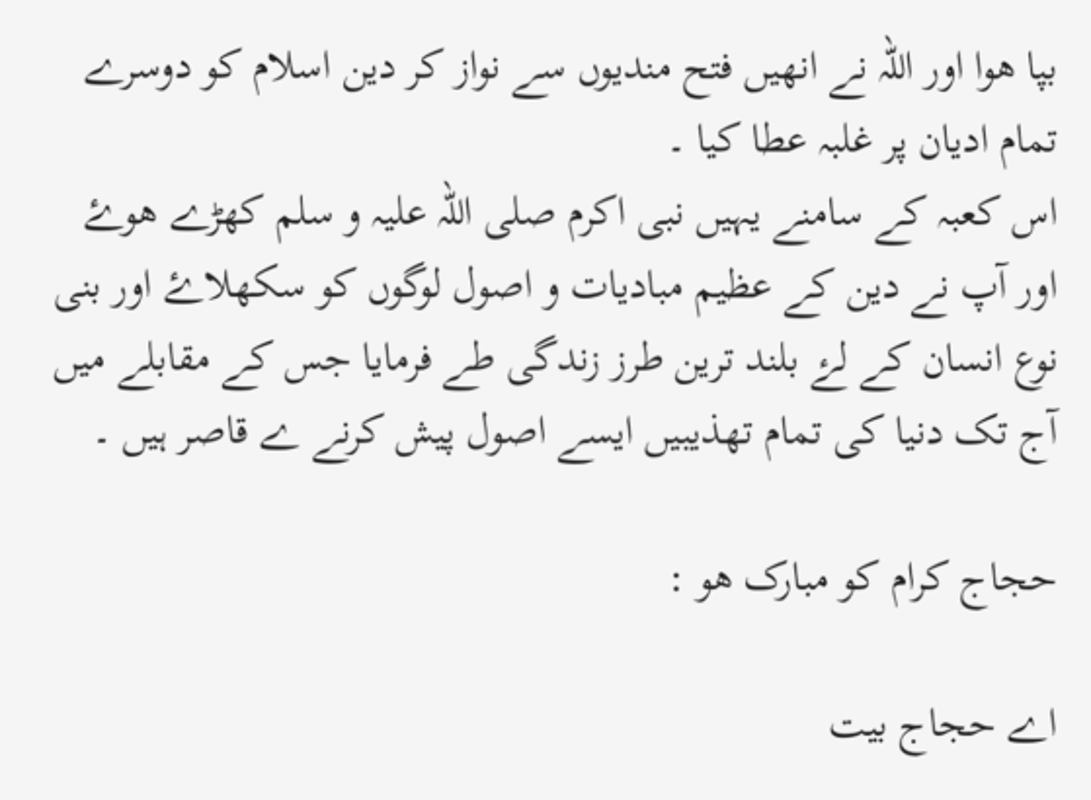بپا ھوا اور اللہ نے انھیں فتح مندیوں سے نواز کر دین اسلام کو دوسرے تمام ادیان پر غلبہ عطا کیا ۔
اس کعبہ کے سامنے یہیں نبی اکرم صلی اللہ علیہ و سلم کھڑے ھوۓ اور آپ نے دین کے عظیم مبادیات و اصول لوگوں کو سکھلاۓ اور بنی نوع انسان کے لۓ بلند ترین طرز زندگی طے فرمایا جس کے مقابلے میں آج تک دنیا کی تمام تھذیبیں ایسے اصول پیش کرنے ے قاصر ہیں ۔

حجاج کرام کو مبارک ھو :

اے حجاج بیت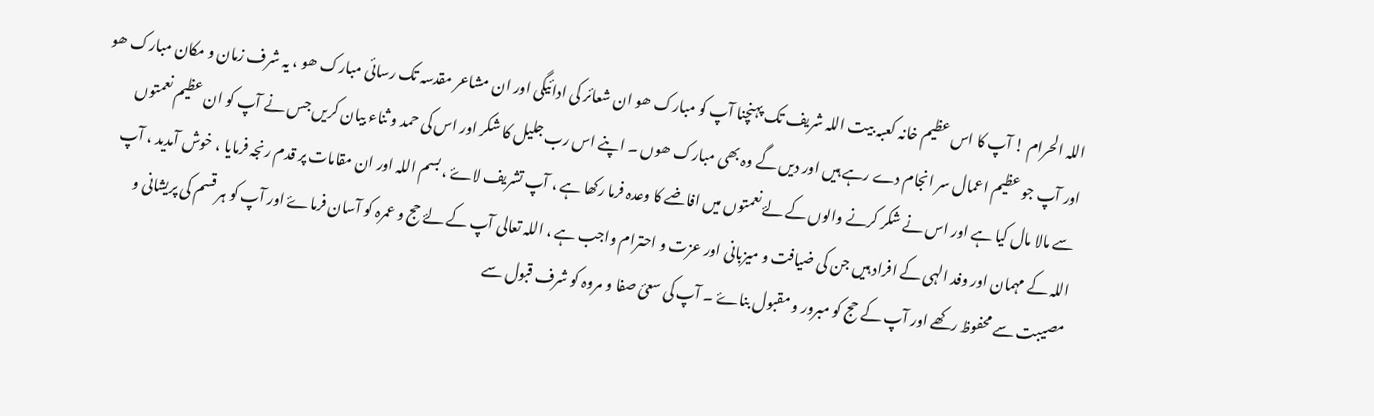اللہ الحرام ! آپ کا اس عظیم خانہ کعبہ بیت اللہ شریف تک پہنچنا آپ کو مبارک ھو ان شعائر کی ادائيگی اور ان مشاعر مقدسہ تک رسائی مبارک ھو ، یہ شرف زمان و مکان مبارک ھو اور آپ جو عظیم اعمال سر انجام دے رہے ہیں اور دیں گے وہ بھی مبارک ھوں ۔ اپنے اس رب جلیل کا شکر اور اس کی حمد و ثناء بیان کریں جس نے آپ کو ان عظیم نعمتوں سے مالا مال کیا ہے اور اس نے شکر کرنے والوں کے لۓ نعمتوں میں افاضے کا وعدہ فرما رکھا ہے ، آپ تشریف لاۓ ، بسم اللہ اور ان مقامات پر قدم رنجہ فرمایا ، خوش آمدید ، آپ اللہ کے مہمان اور وفد الہی کے افراد ہیں جن کی ضیافت و میزبانی اور عزت و احترام واجب ہے ، اللہ تعالی آپ کے لۓ حج و عمرہ کو آسان فرماۓ اور آپ کو ہر قسم کی پریشانی و مصیبت سے محفوظ رکھے اور آپ کے حج کو مبرور و مقبول بناۓ ۔ آپ کی سعئ صفا و مروہ کو شرف قبول سے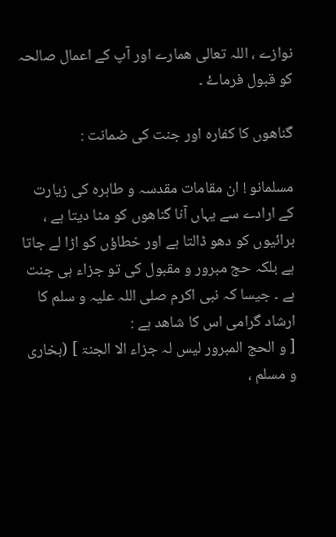نوازے ، اللہ تعالی ھمارے اور آپ کے اعمال صالحہ کو قبول فرماۓ ۔

گناھوں کا کفارہ اور جنت کی ضمانت :

مسلمانو ! ان مقامات مقدسہ و طاہرہ کی زیارت کے ارادے سے یہاں آنا گناھوں کو مٹا دیتا ہے ، برائیوں کو دھو ڈالتا ہے اور خطاؤں کو اڑا لے جاتا ہے بلکہ حج مبرور و مقبول کی تو جزاء ہی جنت ہے ۔ جیسا کہ نبی اکرم صلی اللہ علیہ و سلم کا ارشاد گرامی اس کا شاھد ہے :
[ و الحج المبرور لیس لہ جزاء الا الجنۃ ] (بخاری و مسلم ،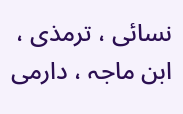نسائی ، ترمذی ، ابن ماجہ ، دارمی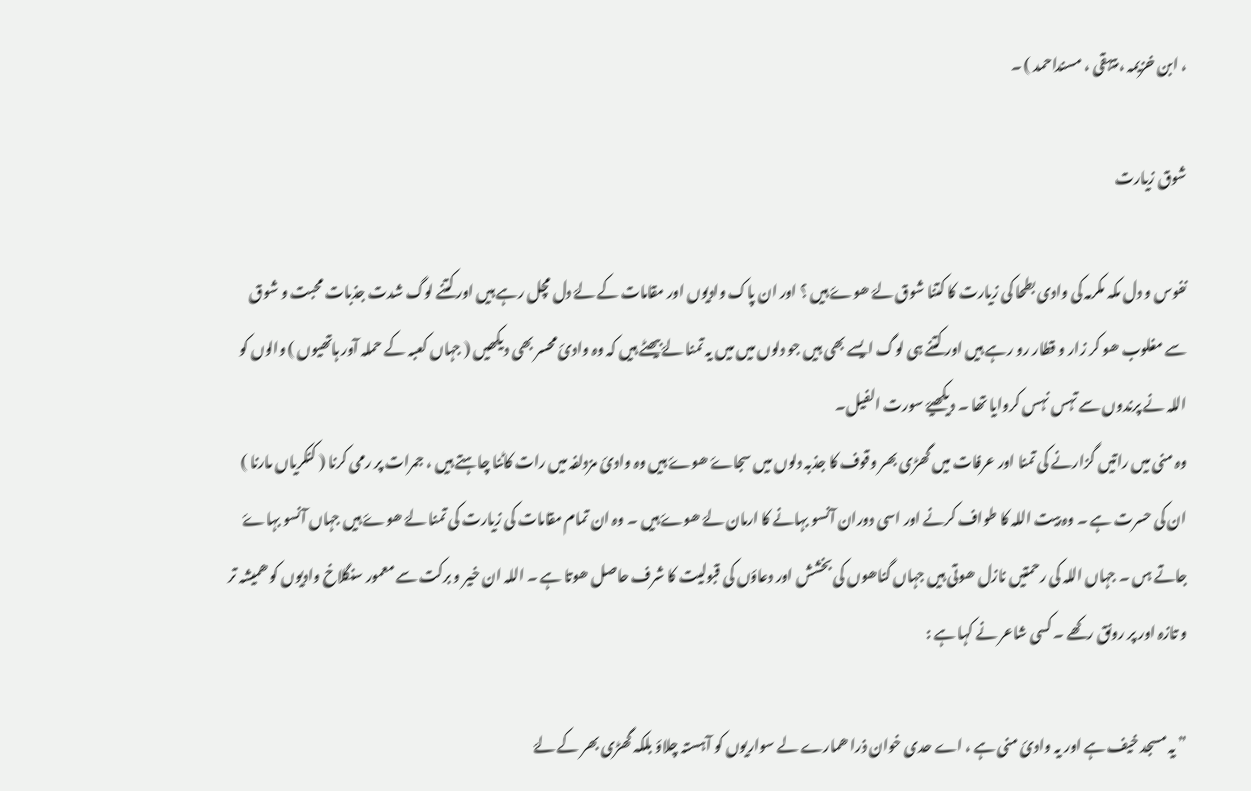، ابن خزیمہ ، بیہقی ، مسنداحمد ) ۔

شوق زیارت

نفوس و دل مکہ مکرمہ کی وادی بطحا کی زیارت کا کتنا شوق لۓ ھوۓ ہیں ؟ اور ان پاک وادیوں اور مقامات کے لۓ دل مچل رہے ہیں اور کتنے لوگ شدت جذبات محبت و شوق سے مغلوب ھو کر زار و قطار رو رہے ہیں اور کتنے ہی لوگ ایسے بھی ہیں جو دلوں میں میں یہ تمنا لۓ بیھٹے ہیں کہ وہ وادئ محسر بھی دیکھیں ( جہاں کعبہ کے حملہ آور ہاتھیوں ) والوں کو اللہ نے پرندوں سے تہس نہس کروایا تھا ۔ دیکھیۓ سورت الفیل۔
وہ منی میں راتیں گزارنے کی تمنا اور عرفات میں گھڑی بھر وقوف کا جذبہ دلوں میں سجاۓ ھوۓ ہیں وہ وادئ مزدلفہ میں رات کاٹنا چاہتے ہیں ، جمرات پر رمی کرنا ( کنکریاں مارنا ) ان کی حسرت ہے ۔ وہ بیت اللہ کا طواف کرنے اور اسی دوران آنسو بہانے کا ارمان لۓ ھوۓ ہیں ۔ وہ ان تمام مقامات کی زیارت کی تمنا لۓ ھوۓ ہیں جہاں آنسو بہاۓ جاتے ہں ۔ جہاں اللہ کی رحمتیں نازل ھوتی ہیں جہاں گناھوں کی بخشش اور دعاؤں کی قبولیت کا شرف حاصل ھوتا ہے ۔ اللہ ان خیر و برکت سے معمور سنگلاخ وادیوں کو ھمیشہ تر و تازہ اور پر رونق رکھے ۔ کسی شاعر نے کہا ہے :

” یہ مسجد خیف ہے اور یہ وادئ منی ہے ، اے حدی خوان ذرا ھمارے لے سواریوں کو آہستہ چلاؤ بلکہ گھڑی بھر کے لۓ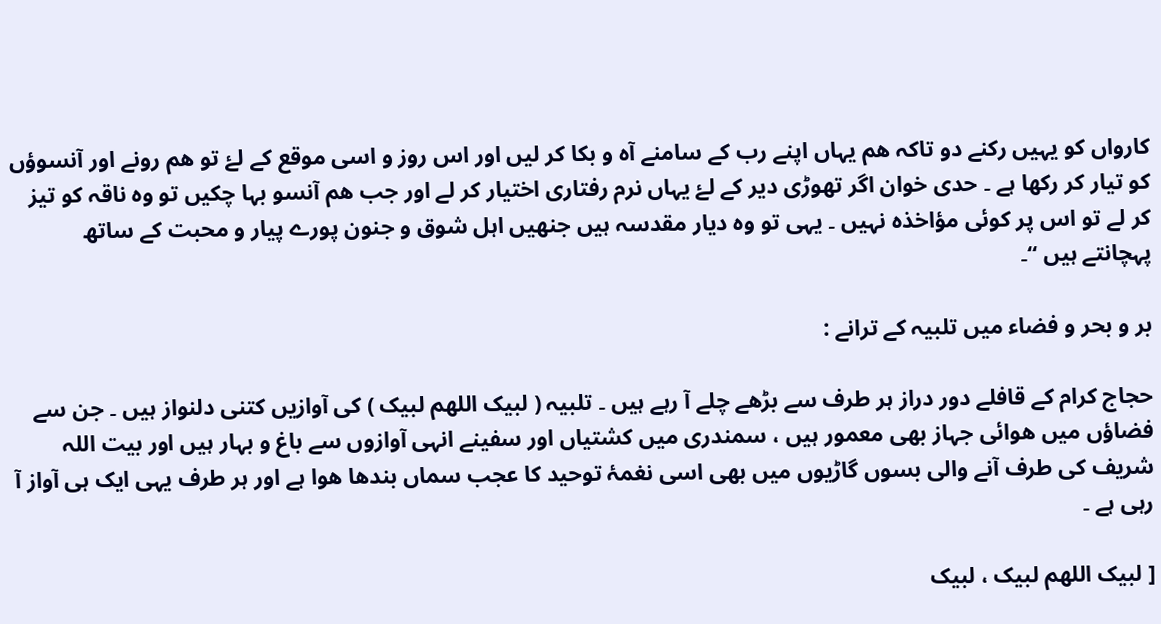کارواں کو یہیں رکنے دو تاکہ ھم یہاں اپنے رب کے سامنے آہ و بکا کر لیں اور اس روز و اسی موقع کے لۓ تو ھم رونے اور آنسوؤں کو تیار کر رکھا ہے ۔ حدی خوان اگر تھوڑی دیر کے لۓ یہاں نرم رفتاری اختیار کر لے اور جب ھم آنسو بہا چکیں تو وہ ناقہ کو تیز کر لے تو اس پر کوئی مؤاخذہ نہیں ۔ یہی تو وہ دیار مقدسہ ہیں جنھیں اہل شوق و جنون پورے پیار و محبت کے ساتھ پہچانتے ہیں “۔

بر و بحر و فضاء میں تلبیہ کے ترانے :

حجاج کرام کے قافلے دور دراز ہر طرف سے بڑھے چلے آ رہے ہیں ۔ تلبیہ ( لبیک اللھم لبیک ) کی آوازیں کتنی دلنواز ہیں ۔ جن سے فضاؤں میں ھوائی جہاز بھی معمور ہیں ، سمندری میں کشتیاں اور سفینے انہی آوازوں سے باغ و بہار ہیں اور بیت اللہ شریف کی طرف آنے والی بسوں گاڑیوں میں بھی اسی نغمۂ توحید کا عجب سماں بندھا ھوا ہے اور ہر طرف یہی ایک ہی آواز آ رہی ہے ۔

[ لبیک اللھم لبیک ، لبیک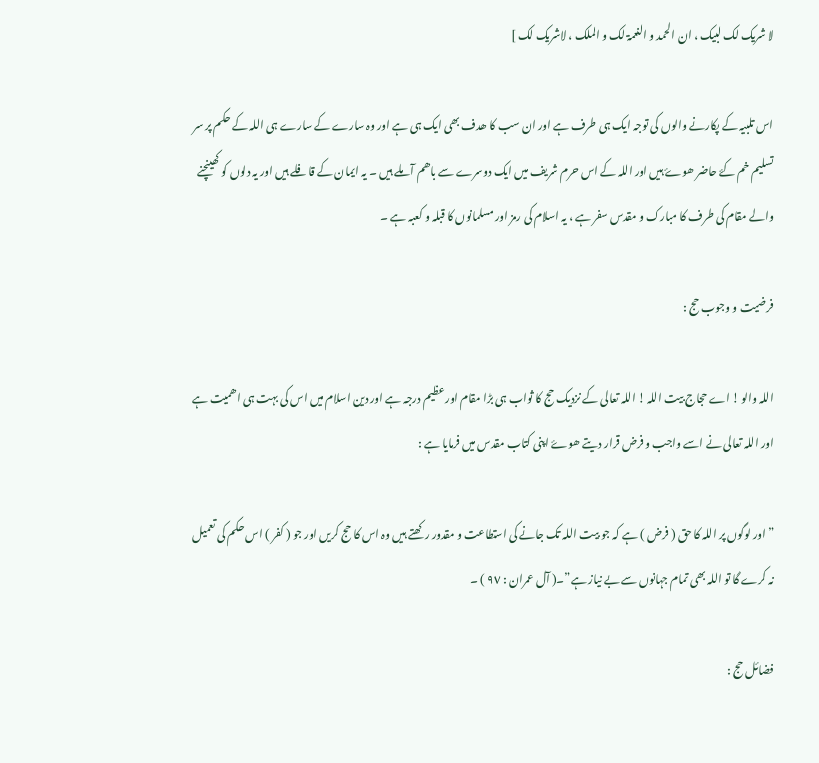لا شریک لک لبیک ، ان الحمد و النعمۃ لک و الملک ، لاشریک لک ]

اس تلبیہ کے پکارنے والوں کی توجہ ایک ہی طرف ہے اور ان سب کا ھدف بھی ایک ہی ہے اور وہ سارے کے سارے ہی اللہ کے حکم پر سر تسلیم خم کۓ حاضر ھوۓ ہیں اور اللہ کے اس حرم شریف میں ایک دوسرے سے باھم آ ملے ہیں ۔ یہ ایمان کے قافلے ہیں اور یہ دلوں کو کھینچنے والے مقام کی طرف کا مبارک و مقدس سفر ہے ، یہ اسلام کی رمز اور مسلمانوں کا قبلہ و کعبہ ہے ۔

فرضیت و وجوب حج :

اللہ والو ! اے حجاج بیت اللہ ! اللہ تعالی کے نزدیک حج کا ثواب ہی بڑا مقام اور عظیم درجہ ہے اور دین اسلام میں اس کی بہت ہی اھمیت ہے اور اللہ تعالی نے اسے واجب و فرض قرار دیتے ھوۓ اپنی کتاب مقدس میں فرمایا ہے :

” اور لوگوں پر اللہ کا حق ( فرض ) ہے کہ جو بیت اللہ تک جانے کی استطاعت و مقدور رکھتے ہیں وہ اس کا حج کریں اور جو ( کفر ) اس حکم کی تعمیل نہ کرے گا تو اللہ بھی تمام جہانوں سے بے نیاز ہے”۔( آل عمران : ٩٧ ) ۔

فضائل حج :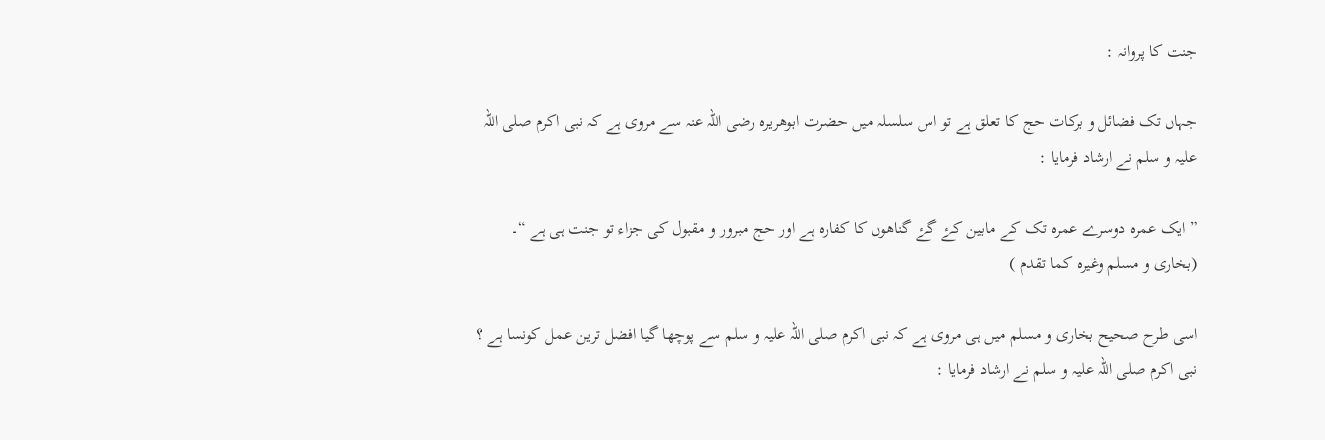جنت کا پروانہ :

جہاں تک فضائل و برکات حج کا تعلق ہے تو اس سلسلہ میں حضرت ابوھریرہ رضی اللہ عنہ سے مروی ہے کہ نبی اکرم صلی اللہ علیہ و سلم نے ارشاد فرمایا :

” ایک عمرہ دوسرے عمرہ تک کے مابین کۓ گۓ گناھوں کا کفارہ ہے اور حج مبرور و مقبول کی جزاء تو جنت ہی ہے “۔ (بخاری و مسلم وغیرہ کما تقدم )

اسی طرح صحیح بخاری و مسلم میں ہی مروی ہے کہ نبی اکرم صلی اللہ علیہ و سلم سے پوچھا گیا افضل ترین عمل کونسا ہے ؟ نبی اکرم صلی اللہ علیہ و سلم نے ارشاد فرمایا :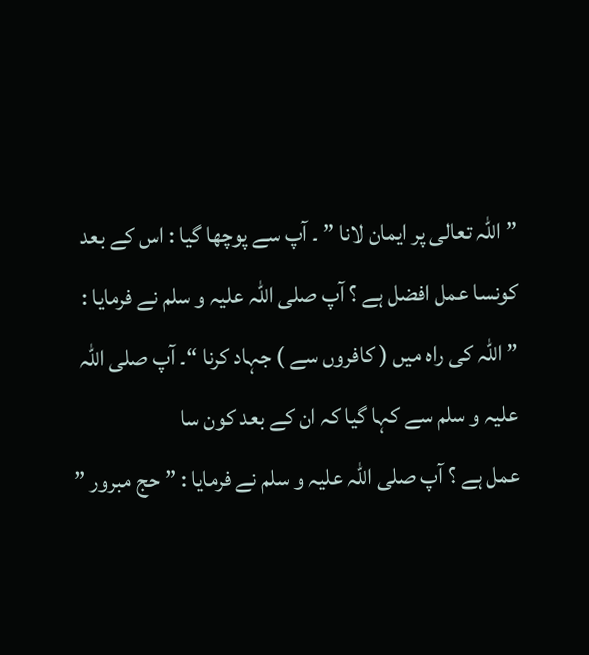” اللہ تعالی پر ایمان لانا ” ۔ آپ سے پوچھا گیا : اس کے بعد کونسا عمل افضل ہے ؟ آپ صلی اللہ علیہ و سلم نے فرمایا : ” اللہ کی راہ میں ( کافروں سے ) جہاد کرنا “۔ آپ صلی اللہ علیہ و سلم سے کہا گیا کہ ان کے بعد کون سا
عمل ہے ؟ آپ صلی اللہ علیہ و سلم نے فرمایا : ” حج مبرور ”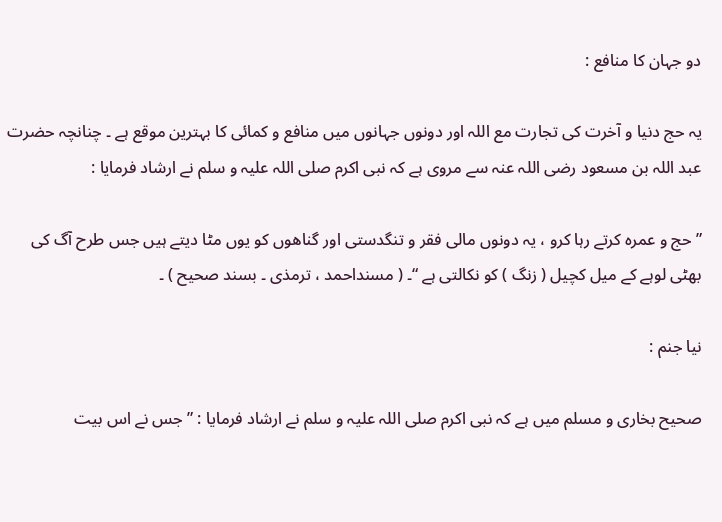دو جہان کا منافع :

یہ حج دنیا و آخرت کی تجارت مع اللہ اور دونوں جہانوں میں منافع و کمائی کا بہترین موقع ہے ۔ چنانچہ حضرت عبد اللہ بن مسعود رضی اللہ عنہ سے مروی ہے کہ نبی اکرم صلی اللہ علیہ و سلم نے ارشاد فرمایا :

” حج و عمرہ کرتے رہا کرو ، یہ دونوں مالی فقر و تنگدستی اور گناھوں کو یوں مٹا دیتے ہیں جس طرح آگ کی بھٹی لوہے کے میل کچیل ( زنگ ) کو نکالتی ہے “۔ ( مسنداحمد ، ترمذی ۔ بسند صحیح ) ۔

نیا جنم :

صحیح بخاری و مسلم میں ہے کہ نبی اکرم صلی اللہ علیہ و سلم نے ارشاد فرمایا : ” جس نے اس بیت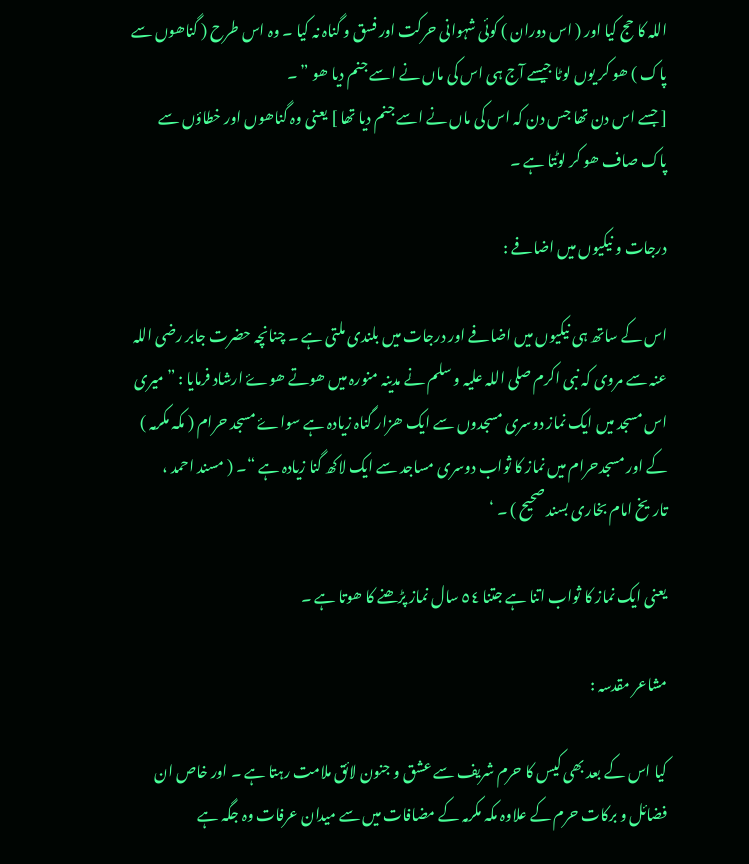اللہ کا حج کیا اور ( اس دوران ) کوئی شہوانی حرکت اور فسق و گناہ نہ کیا ۔ وہ اس طرح ( گناھوں سے پاک ) ھو کر یوں لوٹا جیسے آج ہی اس کی ماں نے اسے جنم دیا ھو ” ۔
[ جسے اس دن تھا جس دن کہ اس کی ماں نے اسے جنم دیا تھا ] یعنی وہ گناھوں اور خطاؤں سے پاک صاف ھو کر لوٹتا ہے ۔

درجات و نیکیوں میں اضافے :

اس کے ساتھ ہی نیکیوں میں اضافے اور درجات میں بلندی ملتی ہے ۔ چنانچہ حضرت جابر رضی اللہ عنہ سے مروی کہ نبی اکرم صلی اللہ علیہ و سلم نے مدینہ منورہ میں ھوتے ھوۓ ارشاد فرمایا : ” میری اس مسجد میں ایک نماز دوسری مسجدوں سے ایک ھزار گناہ زیادہ ہے سواۓ مسجد حرام ( مکہ مکرمہ ) کے اور مسجدحرام میں نماز کا ثواب دوسری مساجد سے ایک لاکھ گنا زیادہ ہے “۔ ( مسند احمد ، تاریخ امام بخاری بسند صحیح ) ۔ ‘

یعنی ایک نماز کا ثواب اتنا ہے جتنا ٥٤ سال نماز پڑھنے کا ھوتا ہے ۔

مشاعر مقدسہ :

کیا اس کے بعد بھی کیس کا حرم شریف سے عشق و جنون لائق ملامت رہتا ہے ۔ اور خاص ان فضائل و برکات حرم کے علاوہ مکہ مکرمہ کے مضافات میں سے میدان عرفات وہ جگہ ہے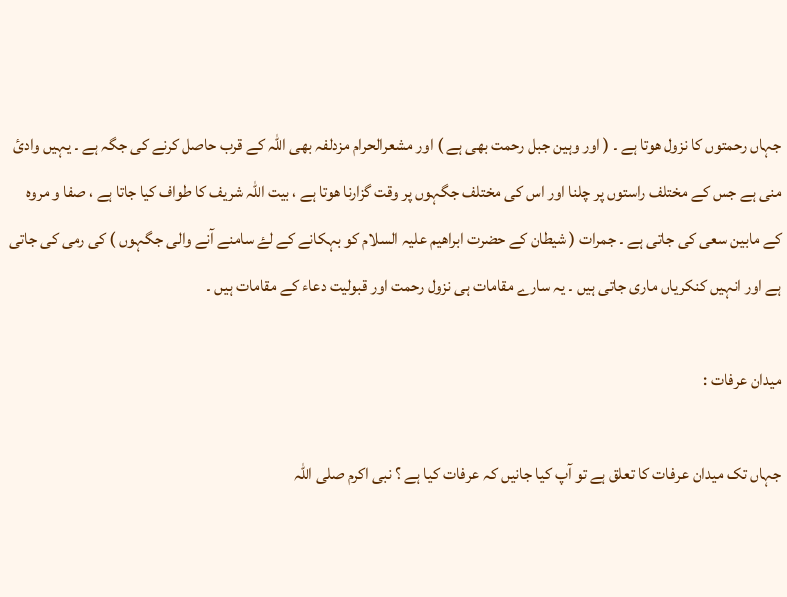جہاں رحمتوں کا نزول ھوتا ہے ۔ ( اور وہین جبل رحمت بھی ہے ) اور مشعرالحرام مزدلفہ بھی اللہ کے قرب حاصل کرنے کی جگہ ہے ۔ یہیں وادئ منی ہے جس کے مختلف راستوں پر چلنا اور اس کی مختلف جگہوں پر وقت گزارنا ھوتا ہے ، بیت اللہ شریف کا طواف کیا جاتا ہے ، صفا و مروہ کے مابین سعی کی جاتی ہے ۔ جمرات ( شیطان کے حضرت ابراھیم علیہ السلام کو بہکانے کے لۓ سامنے آنے والی جگہوں ) کی رمی کی جاتی ہے اور انہیں کنکریاں ماری جاتی ہیں ۔ یہ سارے مقامات ہی نزول رحمت اور قبولیت دعاء کے مقامات ہیں ۔

میدان عرفات :

جہاں تک میدان عرفات کا تعلق ہے تو آپ کیا جانیں کہ عرفات کیا ہے ؟ نبی اکرم صلی اللہ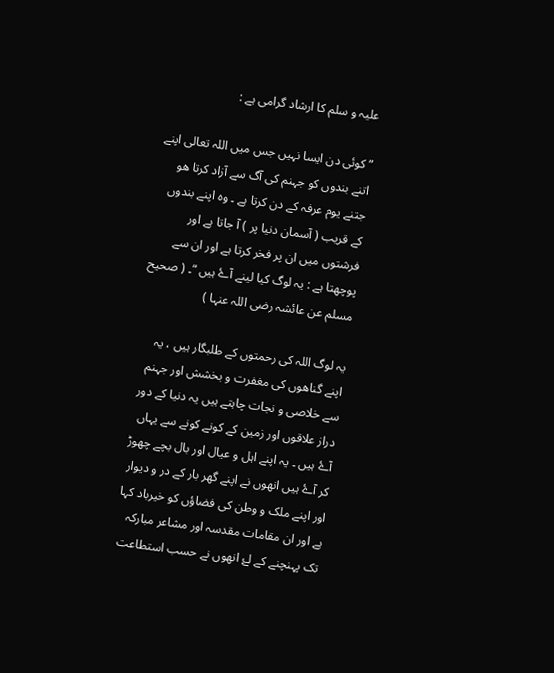علیہ و سلم کا ارشاد گرامی ہے :

” کوئی دن ایسا نہیں جس میں اللہ تعالی اپنے اتنے بندوں کو جہنم کی آگ سے آزاد کرتا ھو جتنے یوم عرفہ کے دن کرتا ہے ۔ وہ اپنے بندوں کے قریب ( آسمان دنیا پر ) آ جاتا ہے اور فرشتوں میں ان پر فخر کرتا ہے اور ان سے پوچھتا ہے : یہ لوگ کیا لینے آۓ ہیں “۔ ( صحیح مسلم عن عائشہ رضی اللہ عنہا )

یہ لوگ اللہ کی رحمتوں کے طلبگار ہیں ، یہ اپنے گناھوں کی مغفرت و بخشش اور جہنم سے خلاصی و نجات چاہتے ہیں یہ دنیا کے دور دراز علاقوں اور زمین کے کونے کونے سے یہاں آۓ ہیں ۔ یہ اپنے اہل و عیال اور بال بچے چھوڑ کر آۓ ہیں انھوں نے اپنے گھر بار کے در و دیوار اور اپنے ملک و وطن کی فضاؤں کو خیرباد کہا ہے اور ان مقامات مقدسہ اور مشاعر مبارکہ تک پہنچنے کے لۓ انھوں نے حسب استطاعت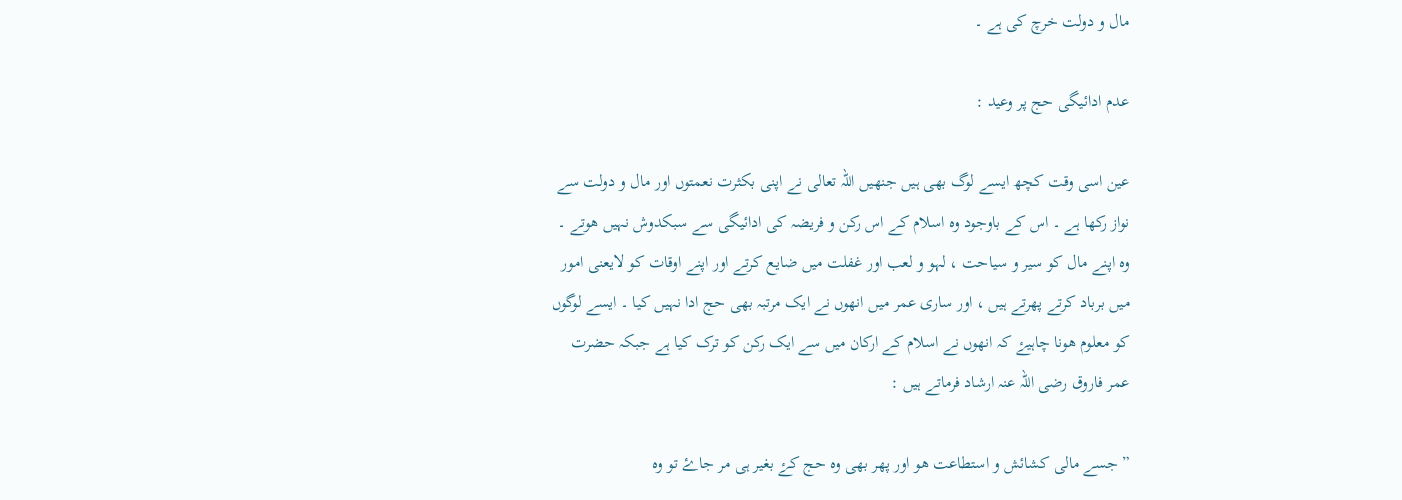مال و دولت خرچ کی ہے ۔

عدم ادائیگی حج پر وعید :

عین اسی وقت کچھ ایسے لوگ بھی ہیں جنھیں اللہ تعالی نے اپنی بکثرت نعمتوں اور مال و دولت سے نواز رکھا ہے ۔ اس کے باوجود وہ اسلام کے اس رکن و فریضہ کی ادائيگی سے سبکدوش نہیں ھوتے ۔ وہ اپنے مال کو سیر و سیاحت ، لہو و لعب اور غفلت میں ضایع کرتے اور اپنے اوقات کو لایعنی امور میں برباد کرتے پھرتے ہیں ، اور ساری عمر میں انھوں نے ایک مرتبہ بھی حج ادا نہیں کیا ۔ ایسے لوگوں کو معلوم ھونا چاہیۓ کہ انھوں نے اسلام کے ارکان میں سے ایک رکن کو ترک کیا ہے جبکہ حضرت عمر فاروق رضی اللہ عنہ ارشاد فرماتے ہیں :

” جسے مالی کشائش و استطاعت ھو اور پھر بھی وہ حج کۓ بغیر ہی مر جاۓ تو وہ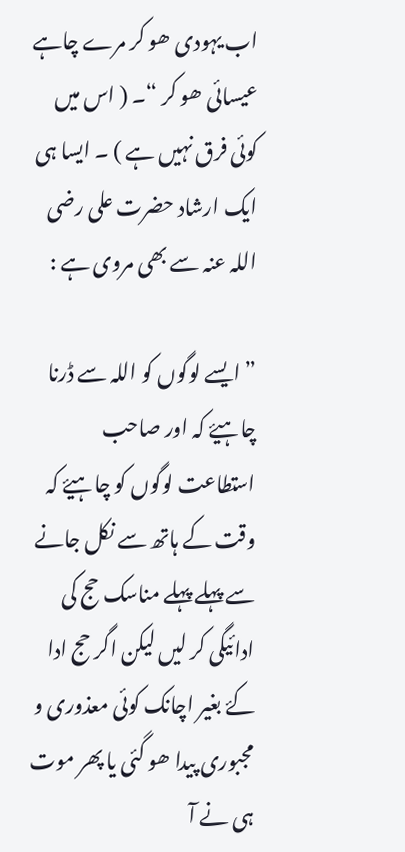اب یہودی ھو کر مرے چاہے عیسائی ھو کر “۔ ( اس میں کوئی فرق نہیں ہے ) ۔ ایسا ہی ایک ارشاد حضرت علی رضی اللہ عنہ سے بھی مروی ہے :

” ایسے لوگوں کو اللہ سے ڈرنا چاہیۓ کہ اور صاحب استطاعت لوگوں کو چاہیۓ کہ وقت کے ہاتھ سے نکل جانے سے پہلے پہلے مناسک حج کی ادائيگی کر لیں لیکن اگر حج ادا کۓ بغیر اچانک کوئی معذوری و مجبوری پیدا ھو گئی یا پھر موت ہی نے آ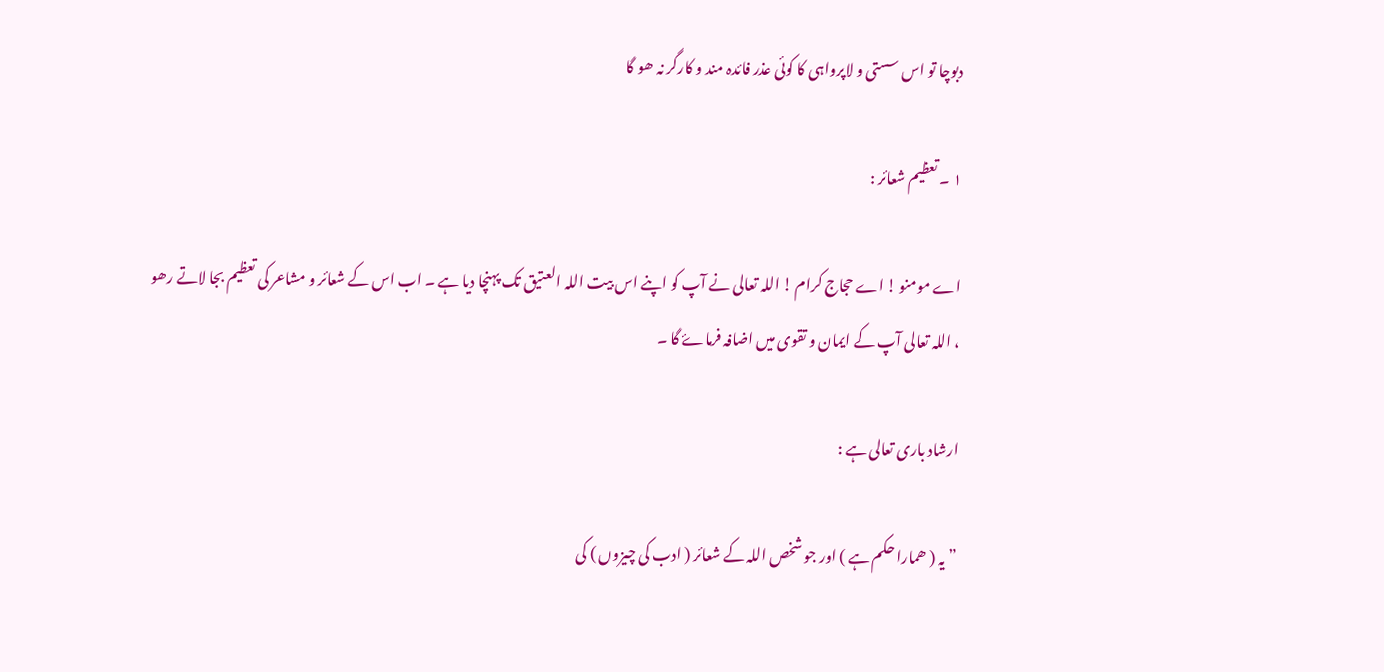دبوچا تو اس سستی و لاپرواہی کا کوئی عذر فائدہ مند و کارگر نہ ھو گا

١ ۔ تعظیم شعائر :

اے مومنو ! اے حجاج کرام ! اللہ تعالی نے آپ کو اپنے اس بیت اللہ العتیق تک پہنچا دیا ہے ۔ اب اس کے شعائر و مشاعر کی تعظیم بجا لاتے رھو ، اللہ تعالی آپ کے ایمان و تقوی میں اضافہ فرماۓ گا ۔

ارشاد باری تعالی ہے :

” یہ ( ھمارا حکم ہے ) اور جو شخص اللہ کے شعائر ( ادب کی چيزوں ) کی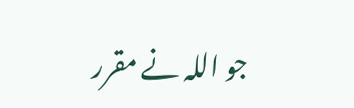جو اللہ نے مقرر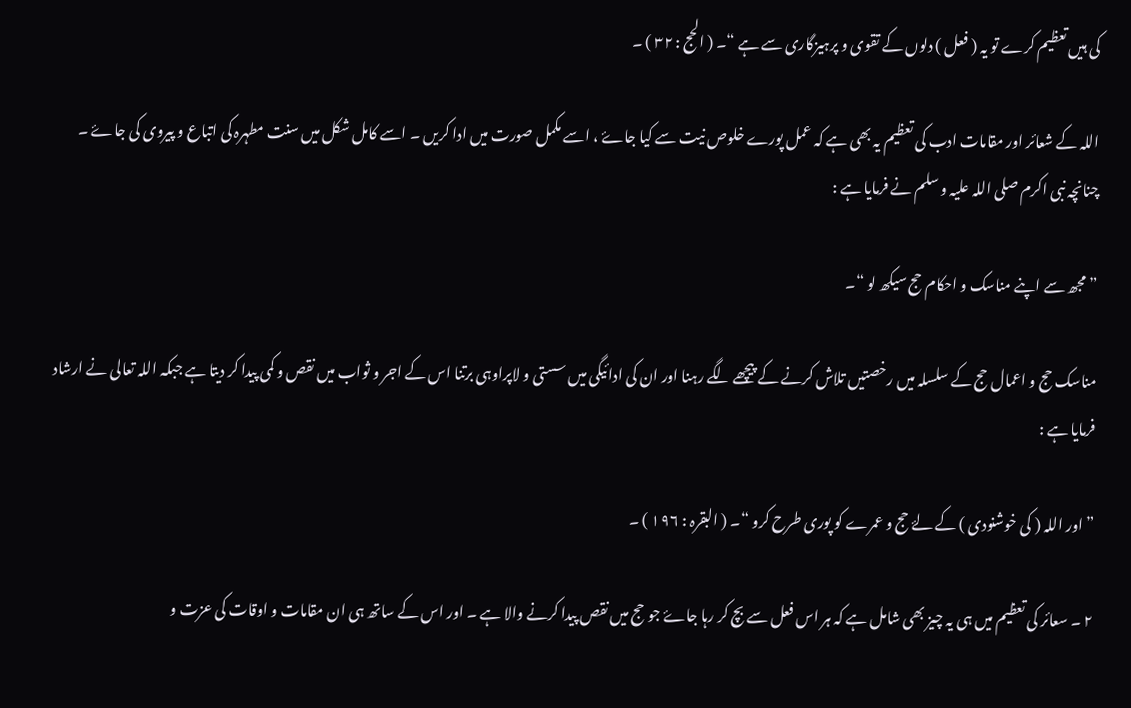کی ہیں تعظیم کرے تو یہ ( فعل ) دلوں کے تقوی و پرہیزگاری سے ہے “۔ ( الحج : ٣٢ ) ۔

اللہ کے شعائر اور مقامات ادب کی تعظیم یہ بھی ہے کہ عمل پورے خلوص نیت سے کیا جاۓ ، اسے مکمل صورت میں ادا کریں ۔ اسے کامل شکل میں سنت مطہرہ کی اتباع و پیروی کی جاۓ ۔ چنانچہ نبی اکرم صلی اللہ علیہ و سلم نے فرمایا ہے :

” مجھ سے اپنے مناسک و احکام حج سیکھ لو “۔

مناسک حج و اعمال حج کے سلسلہ میں رخصتیں تلاش کرنے کے پیچھے لگے رہنا اور ان کی ادائیگی میں سستی و لاپراوہی برتنا اس کے اجر و ثواب میں نقص و کمی پیدا کر دیتا ہے جبکہ اللہ تعالی نے ارشاد فرمایا ہے :

” اور اللہ ( کی خوشنودی ) کے لۓ حج و عمرے کو پوری طرح کرو “۔ ( البقرہ : ١٩٦ ) ۔

٢ ۔ سعائر کی تعظیم میں ہی یہ چیز بھی شامل ہے کہ ہر اس فعل سے بچ کر رہا جاۓ جو حج میں نقص پیدا کرنے والا ہے ۔ اور اس کے ساتھ ہی ان مقامات و اوقات کی عزت و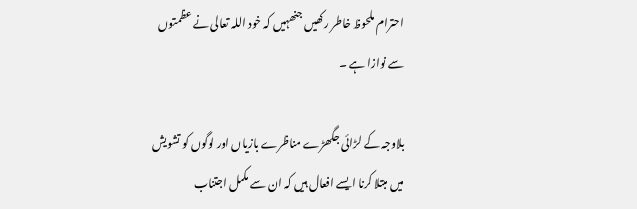احترام ملحوظ خاطر رکھیں جنھہیں کہ خود اللہ تعالی نے عظمتوں سے نوازا ہے ۔

بلاوجہ کے لڑائی جگھڑے مناظرے بازیاں اور لوگوں کو تشویش میں مبتلا کرنا ایسے افعال ہیں کہ ان سے مکمل اجتناب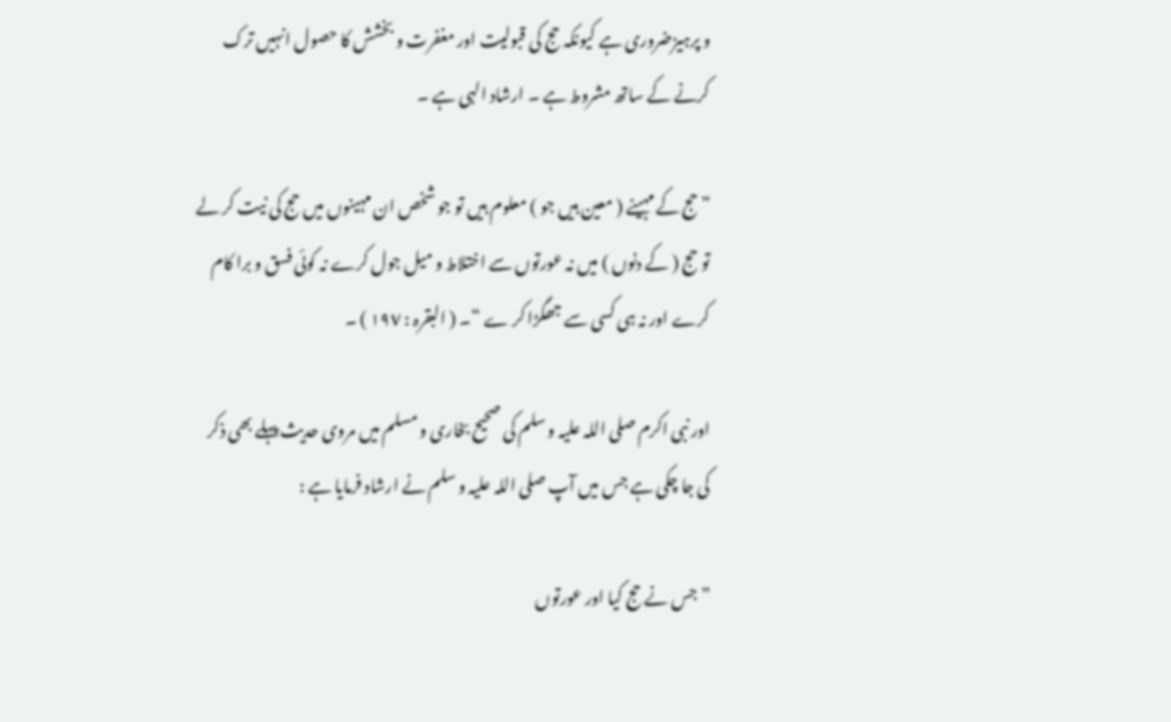و پرہیزضروری ہے کیونکہ حج کی قبولیت اور مغفرت و بخشش کا حصول انہیں ترک کرنے کے ساتھ مشروط ہے ۔ ارشاد الہی ہے ۔

” حج کے مہینے ( معین ہیں جو ) معلوم ہیں تو جو شخص ان مہینوں میں حج کی نیت کر لے تو حج ( کے دنوں ) میں نہ عورتوں سے اختلاط و میل جول کرے نہ کوئی فسق و برا کام کرے اور نہ ہی کسی سے جھگڑا کر ے “۔ ( البقرہ : ١٩٧ ) ۔

اور نبی اکرم صلی اللہ علیہ و سلم کی صحیح بخاری و مسلم میں مروی حدیث پہلے بھی ذکر کی جا چکی ہے جس میں آپ صلی اللہ علیہ و سلم نے ارشاد فرمایا ہے :

” جس نے حج کیا اور عورتوں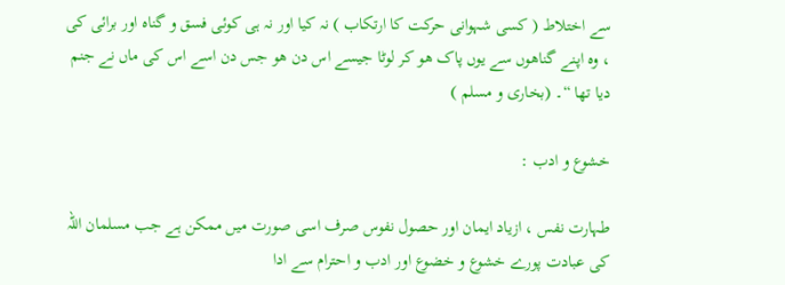سے اختلاط ( کسی شہوانی حرکت کا ارتکاب ) نہ کیا اور نہ ہی کوئی فسق و گناہ اور برائی کی ، وہ اپنے گناھوں سے یوں پاک ھو کر لوٹا جیسے اس دن ھو جس دن اسے اس کی ماں نے جنم دیا تھا “۔ (بخاری و مسلم )

خشوع و ادب :

طہارت نفس ، ازیاد ایمان اور حصول نفوس صرف اسی صورت میں ممکن ہے جب مسلمان اللہ کی عبادت پورے خشوع و خضوع اور ادب و احترام سے ادا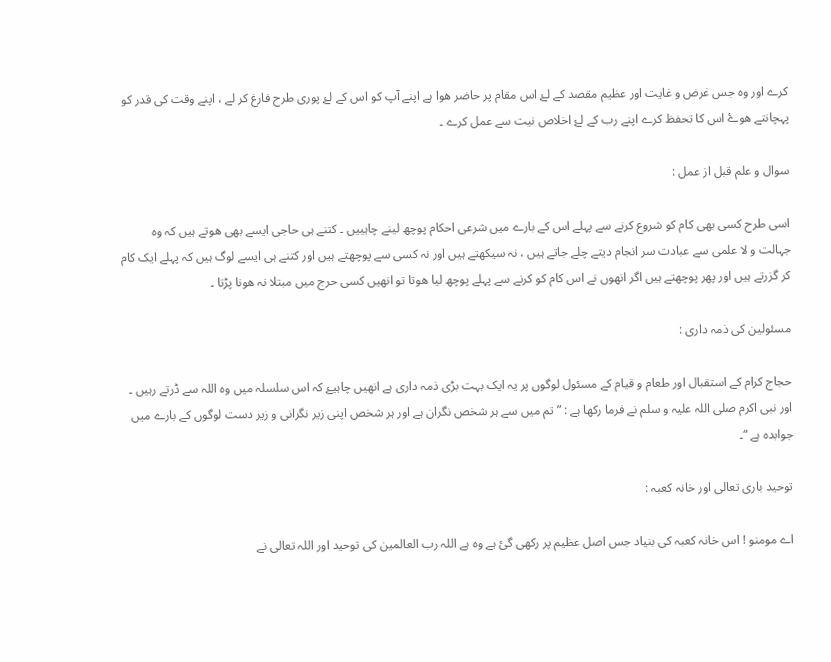کرے اور وہ جس غرض و غایت اور عظیم مقصد کے لۓ اس مقام پر حاضر ھوا ہے اپنے آپ کو اس کے لۓ پوری طرح فارغ کر لے ، اپنے وقت کی قدر کو پہچانتے ھوۓ اس کا تحفظ کرے اپنے رب کے لۓ اخلاص نیت سے عمل کرے ۔

سوال و علم قبل از عمل :

اسی طرح کسی بھی کام کو شروع کرنے سے پہلے اس کے بارے میں شرعی احکام پوچھ لینے چاہییں ۔ کتنے ہی حاجی ایسے بھی ھوتے ہیں کہ وہ جہالت و لا علمی سے عبادت سر انجام دیتے چلے جاتے ہیں ، نہ سیکھتے ہیں اور نہ کسی سے پوچھتے ہیں اور کتنے ہی ایسے لوگ ہیں کہ پہلے ایک کام کر گزرتے ہیں اور پھر پوچھتے ہیں اگر انھوں نے اس کام کو کرنے سے پہلے پوچھ لیا ھوتا تو انھیں کسی حرج میں مبتلا نہ ھونا پڑتا ۔

مسئولین کی ذمہ داری :

حجاج کرام کے استقبال اور طعام و قیام کے مسئول لوگوں پر یہ ایک بہت بڑی ذمہ داری ہے انھیں چاہیۓ کہ اس سلسلہ میں وہ اللہ سے ڈرتے رہیں ۔ اور نبی اکرم صلی اللہ علیہ و سلم نے فرما رکھا ہے : ” تم میں سے ہر شخص نگران ہے اور ہر شخص اپنی زیر نگرانی و زیر دست لوگوں کے بارے میں جوابدہ ہے “۔

توحید باری تعالی اور خانہ کعبہ :

اے مومنو ! اس خانہ کعبہ کی بنیاد جس اصل عظیم پر رکھی گئ ہے وہ ہے اللہ رب العالمین کی توحید اور اللہ تعالی نے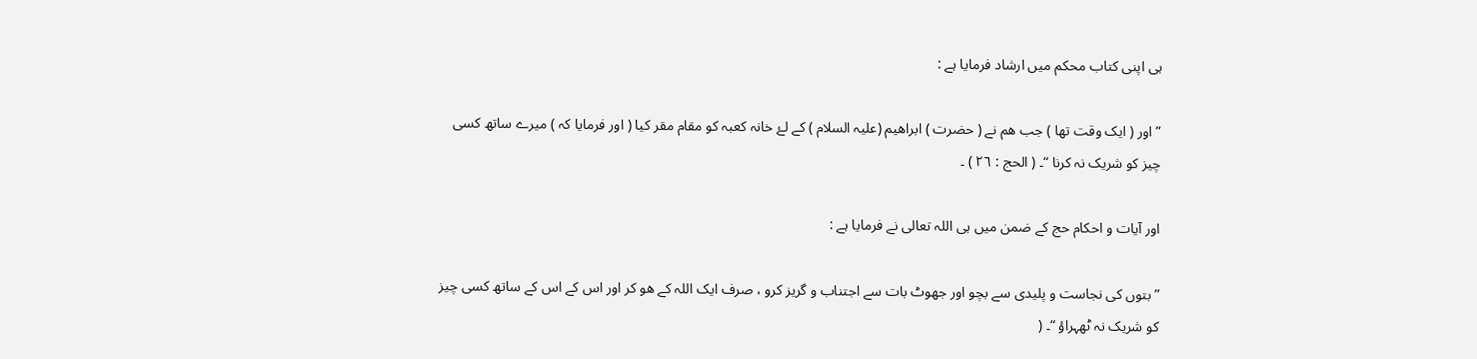ہی اپنی کتاب محکم میں ارشاد فرمایا ہے :

” اور ( ایک وقت تھا ) جب ھم نے ( حضرت ) ابراھیم (علیہ السلام ) کے لۓ خانہ کعبہ کو مقام مقر کیا ( اور فرمایا کہ ) میرے ساتھ کسی چیز کو شریک نہ کرنا “۔ ( الحج : ٢٦ ) ۔

اور آيات و احکام حج کے ضمن میں ہی اللہ تعالی نے فرمایا ہے :

” بتوں کی نجاست و پلیدی سے بچو اور جھوٹ بات سے اجتناب و گریز کرو ، صرف ایک اللہ کے ھو کر اور اس کے اس کے ساتھ کسی چیز کو شریک نہ ٹھہراؤ “۔ (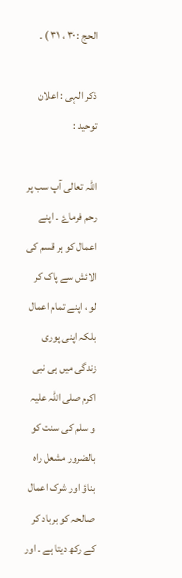الحج : ٣٠ ، ٣١ ) ۔

ذکر الہی : اعلان توحید :

اللہ تعالی آپ سب پر رحم فرماۓ ۔ اپنے اعمال کو ہر قسم کی الائش سے پاک کر لو ، اپنے تمام اعمال بلکہ اپنی پوری زندگی میں ہی نبی اکرم صلی اللہ علیہ و سلم کی سنت کو بالضرور مشعل راہ بناؤ اور شرک اعمال صالحہ کو برباد کر کے رکھ دیتا ہے ۔ اور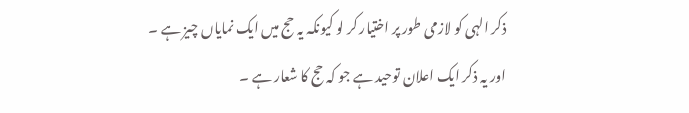ذکر الہی کو لازمی طور پر اختیار کر لو کیونکہ یہ حج میں ایک نمایاں چیز ہے ۔ اور یہ ذکر ایک اعلان توحید ہے جو کہ حج کا شعار ہے ۔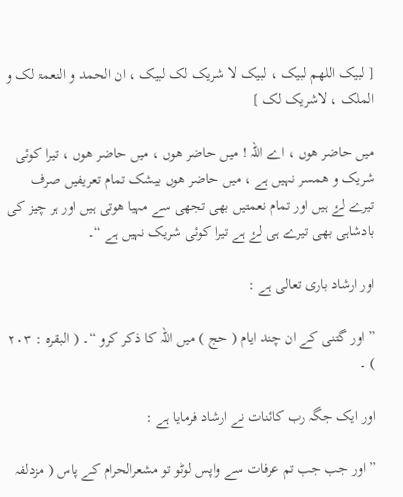[ لبیک اللھم لبیک ، لبیک لا شریک لک لبیک ، ان الحمد و النعمۃ لک و الملک ، لاشریک لک ]

میں حاضر ھوں ، اے اللہ ! میں حاضر ھوں ، میں حاضر ھوں ، تیرا کوئی شریک و ھمسر نہیں ہے ، میں حاضر ھوں بیشک تمام تعریفیں صرف تیرے لۓ ہیں اور تمام نعمتیں بھی تجھی سے مہیا ھوتی ہیں اور ہر چیز کی بادشاہی بھی تیرے ہی لۓ ہے تیرا کوئی شریک نہیں ہے “۔

اور ارشاد باری تعالی ہے :

” اور گتنی کے ان چند ایام ( حج ) میں اللہ کا ذکر کرو “۔ ( البقرہ : ٢٠٣ ) ۔

اور ایک جگہ رب کائنات نے ارشاد فرمایا ہے :

” اور جب جب تم عرفات سے واپس لوٹو تو مشعرالحرام کے پاس ( مزدلفہ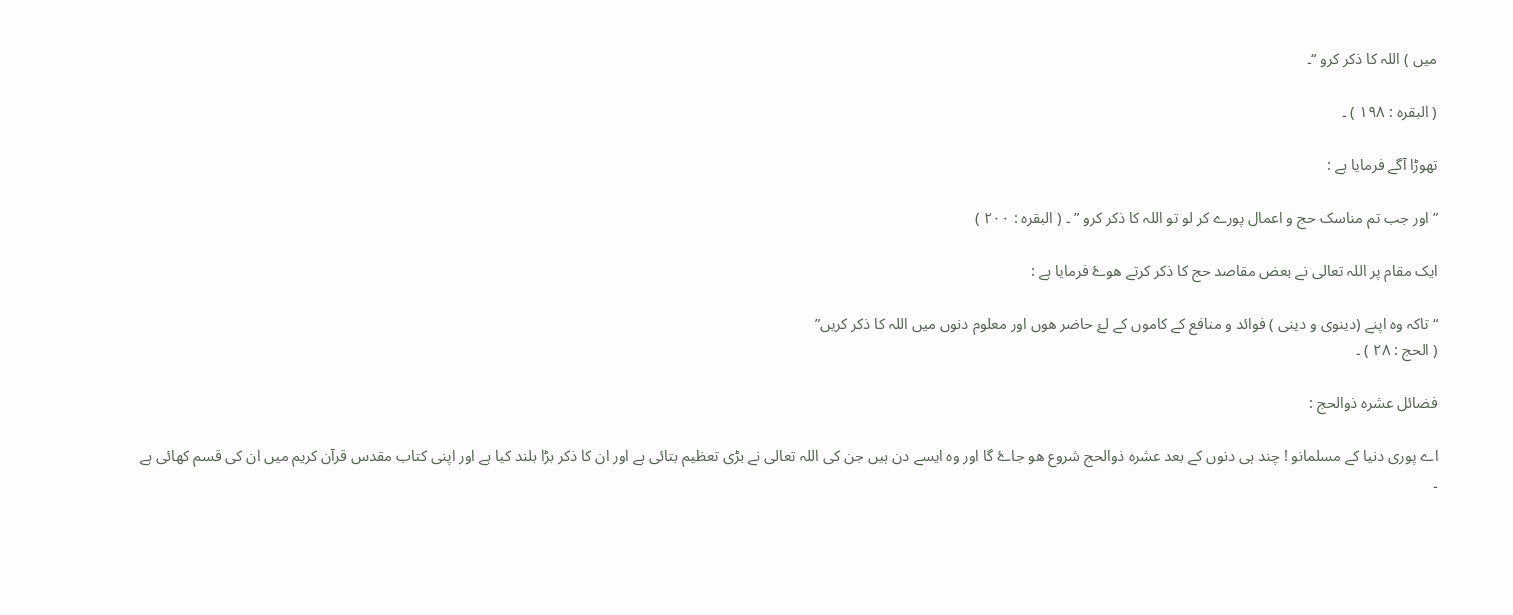میں ) اللہ کا ذکر کرو “۔

( البقرہ : ١٩٨ ) ۔

تھوڑا آگے فرمایا ہے :

” اور جب تم مناسک حج و اعمال پورے کر لو تو اللہ کا ذکر کرو ” ۔ ( البقرہ : ٢٠٠ )

ایک مقام پر اللہ تعالی نے بعض مقاصد حج کا ذکر کرتے ھوۓ فرمایا ہے :

“تاکہ وہ اپنے (دینوی و دینی ) فوائد و منافع کے کاموں کے لۓ حاضر ھوں اور معلوم دنوں میں اللہ کا ذکر کریں”
( الحج : ٢٨ ) ۔

فضائل عشرہ ذوالحج :

اے پوری دنیا کے مسلمانو ! چند ہی دنوں کے بعد عشرہ ذوالحج شروع ھو جاۓ گا اور وہ ایسے دن ہیں جن کی اللہ تعالی نے بڑی تعظیم بتائی ہے اور ان کا ذکر بڑا بلند کیا ہے اور اپنی کتاب مقدس قرآن کریم میں ان کی قسم کھائی ہے ۔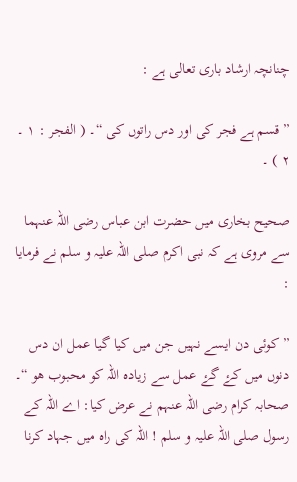چنانچہ ارشاد باری تعالی ہے :

” قسم ہے فجر کی اور دس راتوں کی “۔ ( الفجر : ١ ۔ ٢ ) ۔

صحیح بخاری میں حضرت ابن عباس رضی اللہ عنہما سے مروی ہے کہ نبی اکرم صلی اللہ علیہ و سلم نے فرمایا :

” کوئی دن ایسے نہیں جن میں کیا گیا عمل ان دس دنوں میں کۓ گۓ عمل سے زیادہ اللہ کو محبوب ھو “۔ صحابہ کرام رضی اللہ عنہم نے عرض کیا: اے اللہ کے رسول صلی اللہ علیہ و سلم ! اللہ کی راہ میں جہاد کرنا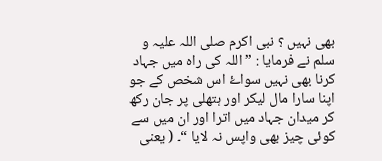بھی نہیں ؟ نبی اکرم صلی اللہ علیہ و سلم نے فرمایا : ” اللہ کی راہ میں جہاد کرنا بھی نہیں سواۓ اس شخص کے جو اپنا سارا مال لیکر اور ہتھلی پر جان رکھ کر میدان جہاد میں اترا اور ان میں سے کوئی چیز بھی واپس نہ لایا “۔ ( یعنی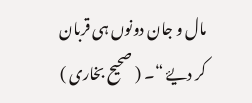مال و جان دونوں ہی قربان کر دیۓ “۔ ( صحیح بخاری )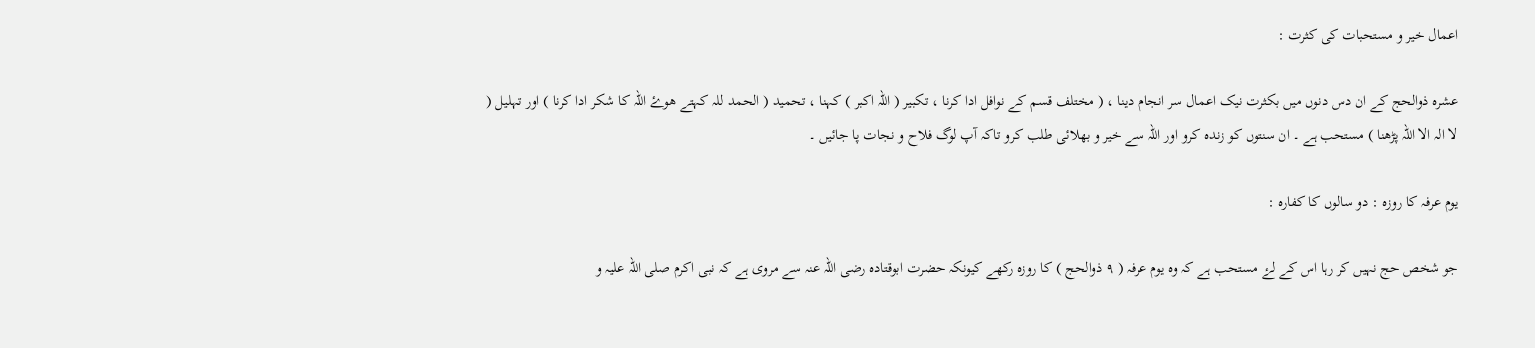اعمال خیر و مستحبات کی کثرت :

عشرہ ذوالحج کے ان دس دنوں میں بکثرت نیک اعمال سر انجام دینا ، ( مختلف قسم کے نوافل ادا کرنا ، تکبیر ( اللہ اکبر ) کہنا ، تحمید ( الحمد للہ کہتے ھوۓ اللہ کا شکر ادا کرنا ) اور تہلیل ( لا الہ الا اللہ پڑھنا ) مستحب ہے ۔ ان سنتوں کو زندہ کرو اور اللہ سے خیر و بھلائی طلب کرو تاکہ آپ لوگ فلاح و نجات پا جائیں ۔

یوم عرفہ کا روزہ : دو سالوں کا کفارہ :

جو شخص حج نہیں کر رہا اس کے لۓ مستحب ہے کہ وہ یوم عرفہ ( ٩ ذوالحج ) کا روزہ رکھے کیونکہ حضرت ابوقتادہ رضی اللہ عنہ سے مروی ہے کہ نبی اکرم صلی اللہ علیہ و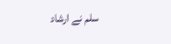سلم نے ارشاد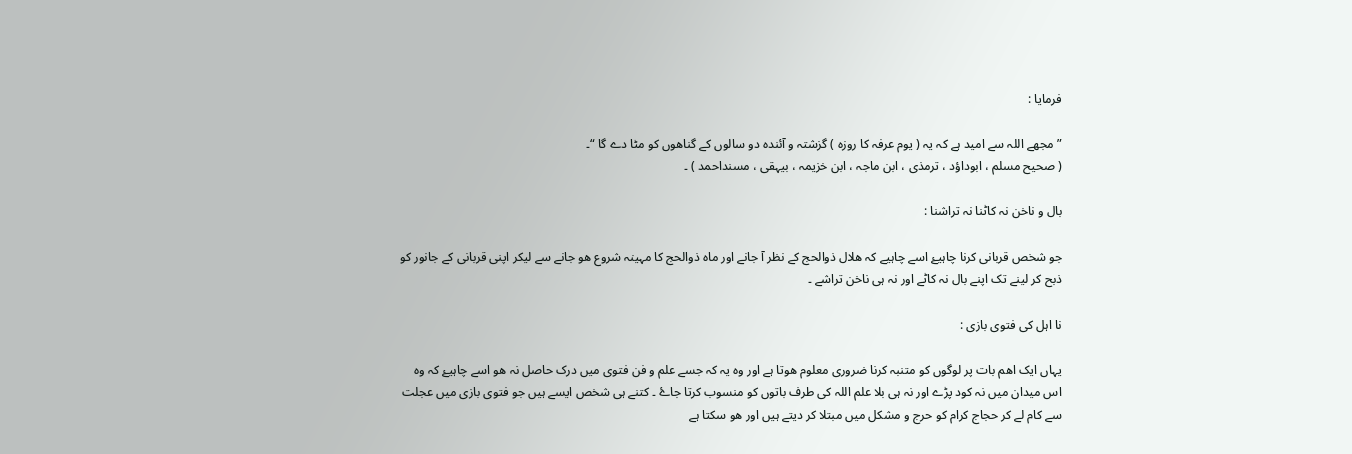فرمایا :

” مجھے اللہ سے امید ہے کہ یہ ( یوم عرفہ کا روزہ ) گزشتہ و آئندہ دو سالوں کے گناھوں کو مٹا دے گا “۔
( صحیح مسلم ، ابوداؤد ، ترمذی ، ابن ماجہ ، ابن خزیمہ ، بیہقی ، مسنداحمد ) ۔

بال و ناخن نہ کاٹنا نہ تراشنا :

جو شخص قربانی کرنا چاہیۓ اسے چاہیے کہ ھلال ذوالحج کے نظر آ جانے اور ماہ ذوالحج کا مہینہ شروع ھو جانے سے لیکر اپنی قربانی کے جانور کو ذبح کر لینے تک اپنے بال نہ کاٹے اور نہ ہی ناخن تراشے ۔

نا اہل کی فتوی بازی :

یہاں ایک اھم بات پر لوگوں کو متنبہ کرنا ضروری معلوم ھوتا ہے اور وہ یہ کہ جسے علم و فن فتوی میں درک حاصل نہ ھو اسے چاہیۓ کہ وہ اس میدان میں نہ کود پڑے اور نہ ہی بلا علم اللہ کی طرف باتوں کو منسوب کرتا جاۓ ۔ کتنے ہی شخص ایسے ہیں جو فتوی بازی میں عجلت سے کام لے کر حجاج کرام کو حرج و مشکل میں مبتلا کر دیتے ہیں اور ھو سکتا ہے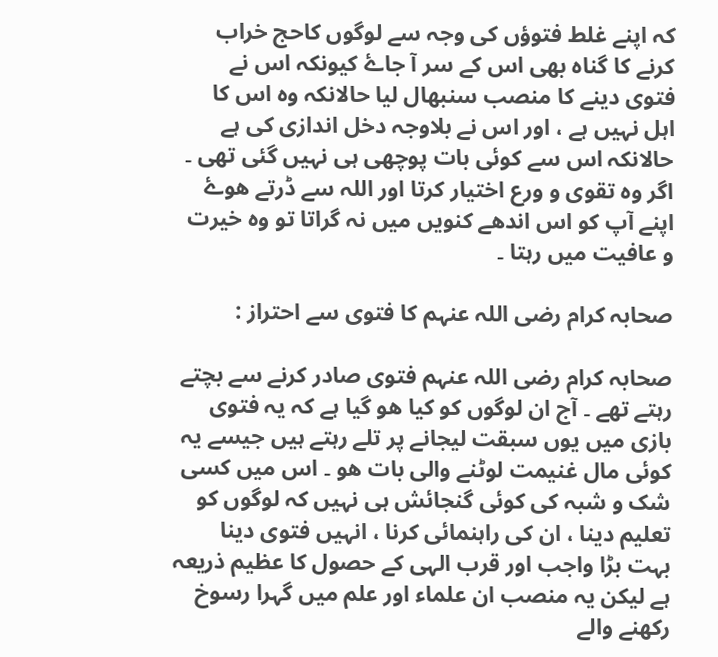کہ اپنے غلط فتوؤں کی وجہ سے لوگوں کاحج خراب کرنے کا گناہ بھی اس کے سر آ جاۓ کیونکہ اس نے فتوی دینے کا منصب سنبھال لیا حالانکہ وہ اس کا اہل نہیں ہے ، اور اس نے بلاوجہ دخل اندازی کی ہے حالانکہ اس سے کوئی بات پوچھی ہی نہیں گئی تھی ۔ اگر وہ تقوی و ورع اختیار کرتا اور اللہ سے ڈرتے ھوۓ اپنے آپ کو اس اندھے کنویں میں نہ گراتا تو وہ خیرت و عافیت میں رہتا ۔

صحابہ کرام رضی اللہ عنہم کا فتوی سے احتراز :

صحابہ کرام رضی اللہ عنہم فتوی صادر کرنے سے بچتے رہتے تھے ۔ آج ان لوگوں کو کیا ھو گیا ہے کہ یہ فتوی بازی میں یوں سبقت لیجانے پر تلے رہتے ہیں جیسے یہ کوئی مال غنیمت لوٹنے والی بات ھو ۔ اس میں کسی شک و شبہ کی کوئی گنجائش ہی نہیں کہ لوگوں کو تعلیم دینا ، ان کی راہنمائی کرنا ، انہیں فتوی دینا بہت بڑا واجب اور قرب الہی کے حصول کا عظیم ذریعہ ہے لیکن یہ منصب ان علماء اور علم میں گہرا رسوخ رکھنے والے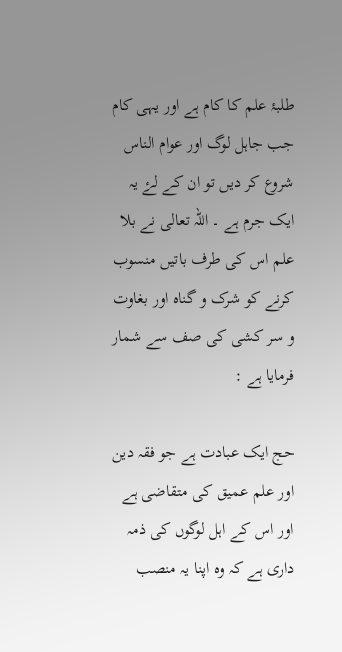طلبۂ علم کا کام ہے اور یہی کام جب جاہل لوگ اور عوام الناس شروع کر دیں تو ان کے لۓ یہ ایک جرم ہے ۔ اللہ تعالی نے بلا علم اس کی طرف باتیں منسوب کرنے کو شرک و گناہ اور بغاوت و سر کشی کی صف سے شمار فرمایا ہے :

حج ایک عبادت ہے جو فقہ دین اور علم عمیق کی متقاضی ہے اور اس کے اہل لوگوں کی ذمہ داری ہے کہ وہ اپنا یہ منصب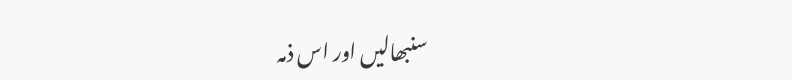سنبھالیں اور اس ذمہ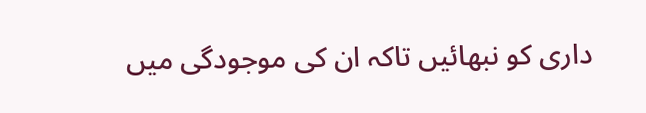داری کو نبھائيں تاکہ ان کی موجودگی میں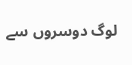لوگ دوسروں سے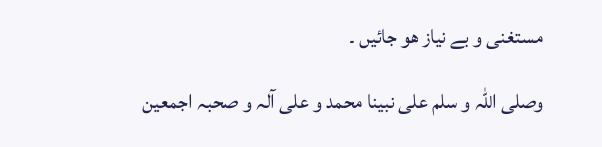مستغنی و بے نیاز ھو جائیں ۔

وصلی اللہ و سلم علی نبینا محمد و علی آلہ و صحبہ اجمعین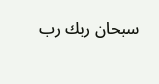سبحان ربك رب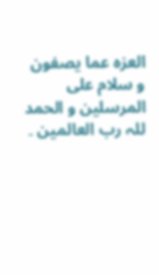العزہ عما یصفون و سلام علی المرسلین و الحمد للہ رب العالمین ۔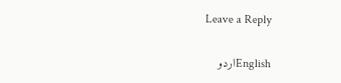Leave a Reply

Englishاردو